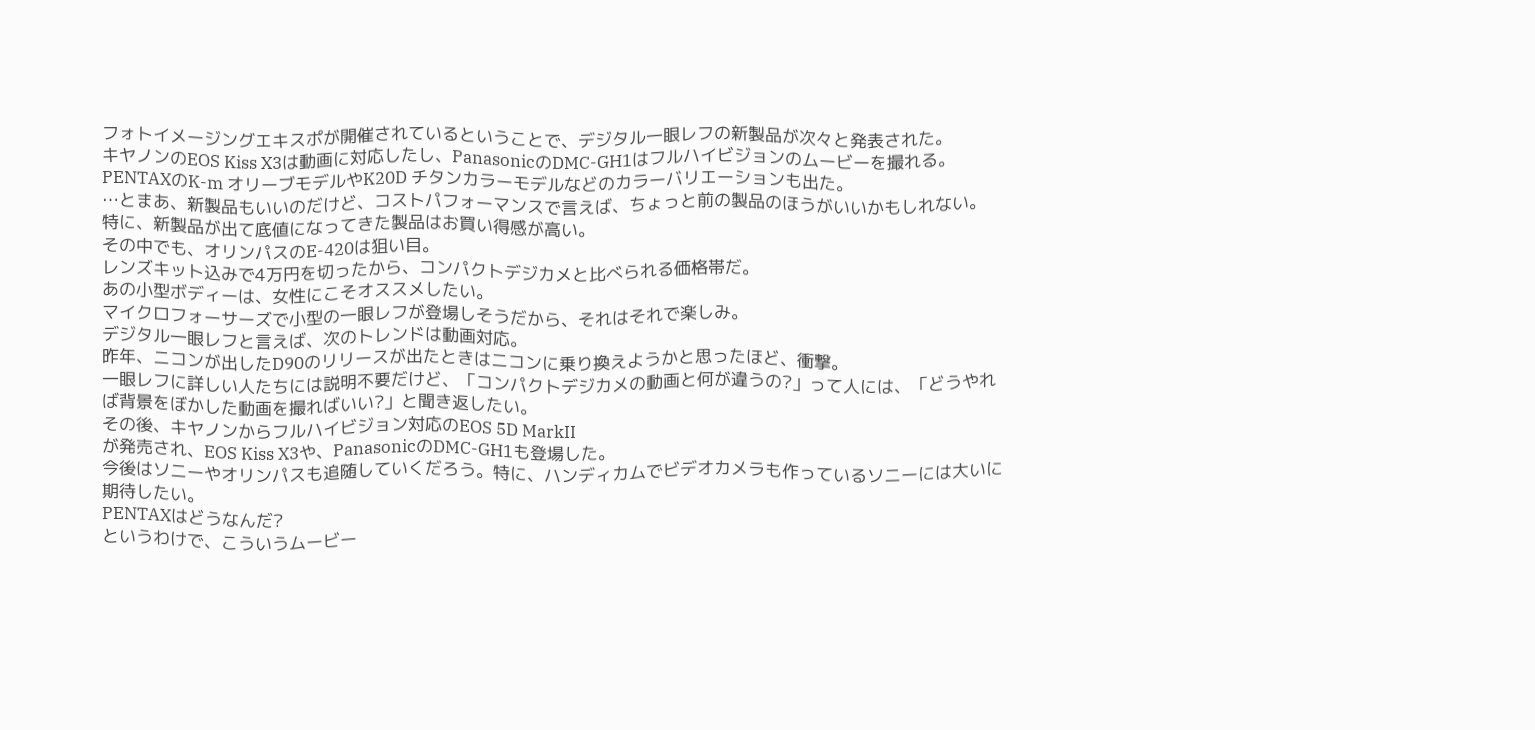フォトイメージングエキスポが開催されているということで、デジタル一眼レフの新製品が次々と発表された。
キヤノンのEOS Kiss X3は動画に対応したし、PanasonicのDMC-GH1はフルハイビジョンのムービーを撮れる。PENTAXのK-m オリーブモデルやK20D チタンカラーモデルなどのカラーバリエーションも出た。
…とまあ、新製品もいいのだけど、コストパフォーマンスで言えば、ちょっと前の製品のほうがいいかもしれない。
特に、新製品が出て底値になってきた製品はお買い得感が高い。
その中でも、オリンパスのE-420は狙い目。
レンズキット込みで4万円を切ったから、コンパクトデジカメと比べられる価格帯だ。
あの小型ボディーは、女性にこそオススメしたい。
マイクロフォーサーズで小型の一眼レフが登場しそうだから、それはそれで楽しみ。
デジタル一眼レフと言えば、次のトレンドは動画対応。
昨年、ニコンが出したD90のリリースが出たときはニコンに乗り換えようかと思ったほど、衝撃。
一眼レフに詳しい人たちには説明不要だけど、「コンパクトデジカメの動画と何が違うの?」って人には、「どうやれば背景をぼかした動画を撮ればいい?」と聞き返したい。
その後、キヤノンからフルハイビジョン対応のEOS 5D MarkII
が発売され、EOS Kiss X3や、PanasonicのDMC-GH1も登場した。
今後はソニーやオリンパスも追随していくだろう。特に、ハンディカムでビデオカメラも作っているソニーには大いに期待したい。
PENTAXはどうなんだ?
というわけで、こういうムービー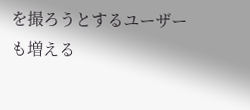を撮ろうとするユーザーも増える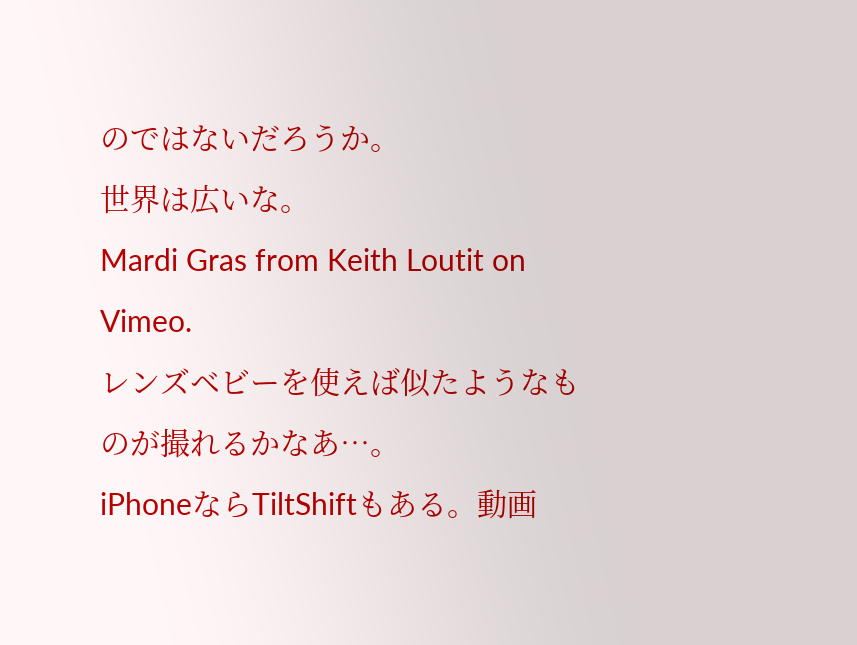のではないだろうか。
世界は広いな。
Mardi Gras from Keith Loutit on Vimeo.
レンズベビーを使えば似たようなものが撮れるかなあ…。
iPhoneならTiltShiftもある。動画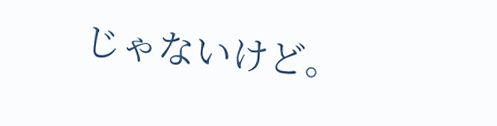じゃないけど。